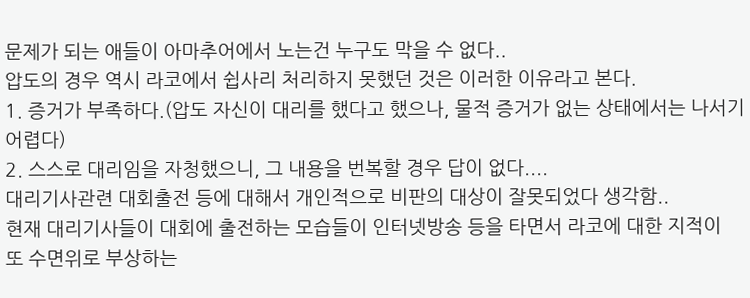문제가 되는 애들이 아마추어에서 노는건 누구도 막을 수 없다..
압도의 경우 역시 라코에서 쉽사리 처리하지 못했던 것은 이러한 이유라고 본다.
1. 증거가 부족하다.(압도 자신이 대리를 했다고 했으나, 물적 증거가 없는 상태에서는 나서기 어렵다)
2. 스스로 대리임을 자청했으니, 그 내용을 번복할 경우 답이 없다....
대리기사관련 대회출전 등에 대해서 개인적으로 비판의 대상이 잘못되었다 생각함..
현재 대리기사들이 대회에 출전하는 모습들이 인터넷방송 등을 타면서 라코에 대한 지적이
또 수면위로 부상하는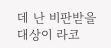데 난 비판받을 대상이 라코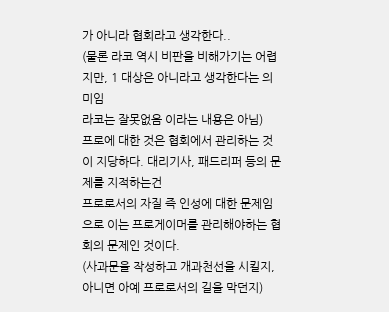가 아니라 협회라고 생각한다..
(물론 라코 역시 비판을 비해가기는 어렵지만, 1 대상은 아니라고 생각한다는 의미임
라코는 잘못없음 이라는 내용은 아님)
프로에 대한 것은 협회에서 관리하는 것이 지당하다. 대리기사, 패드리퍼 등의 문제를 지적하는건
프로로서의 자질 즉 인성에 대한 문제임으로 이는 프로게이머를 관리해야하는 협회의 문제인 것이다.
(사과문을 작성하고 개과천선을 시킬지, 아니면 아예 프로로서의 길을 막던지)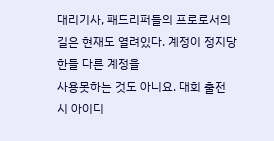대리기사, 패드리퍼들의 프로로서의 길은 현재도 열려있다. 계정이 정지당한들 다른 계정을
사용못하는 것도 아니요. 대회 출전 시 아이디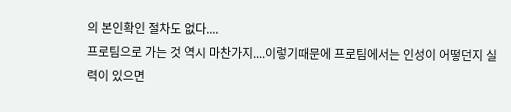의 본인확인 절차도 없다....
프로팀으로 가는 것 역시 마찬가지....이렇기때문에 프로팀에서는 인성이 어떻던지 실력이 있으면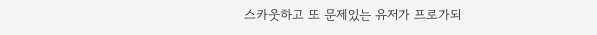스카웃하고 또 문제있는 유저가 프로가되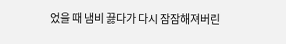었을 때 냄비 끓다가 다시 잠잠해져버린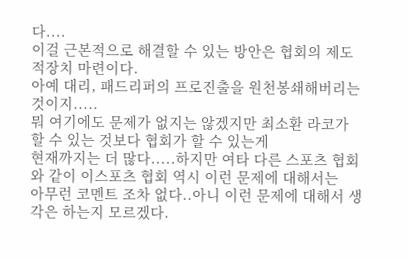다....
이걸 근본적으로 해결할 수 있는 방안은 협회의 제도적장치 마련이다.
아예 대리, 패드리퍼의 프로진출을 원천봉쇄해버리는 것이지.....
뭐 여기에도 문제가 없지는 않겠지만 최소환 라코가 할 수 있는 것보다 협회가 할 수 있는게
현재까지는 더 많다.....하지만 여타 다른 스포츠 협회와 같이 이스포츠 협회 역시 이런 문제에 대해서는
아무런 코멘트 조차 없다..아니 이런 문제에 대해서 생각은 하는지 모르겠다.